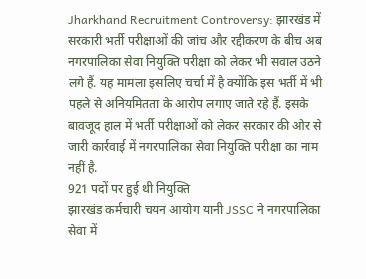Jharkhand Recruitment Controversy: झारखंड में सरकारी भर्ती परीक्षाओं की जांच और रद्दीकरण के बीच अब नगरपालिका सेवा नियुक्ति परीक्षा को लेकर भी सवाल उठने लगे हैं. यह मामला इसलिए चर्चा में है क्योंकि इस भर्ती में भी पहले से अनियमितता के आरोप लगाए जाते रहे हैं. इसके बावजूद हाल में भर्ती परीक्षाओं को लेकर सरकार की ओर से जारी कार्रवाई में नगरपालिका सेवा नियुक्ति परीक्षा का नाम नहीं है.
921 पदों पर हुई थी नियुक्ति
झारखंड कर्मचारी चयन आयोग यानी JSSC ने नगरपालिका सेवा में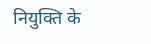नियुक्ति के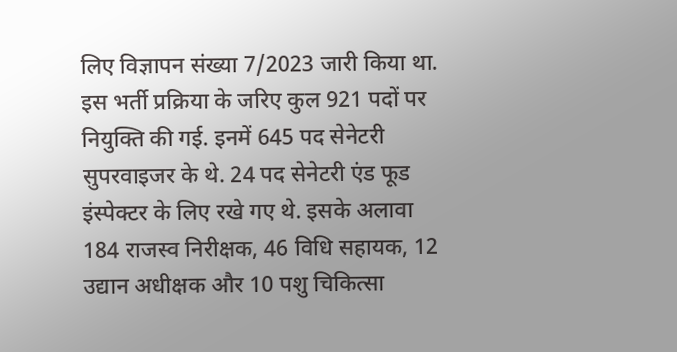लिए विज्ञापन संख्या 7/2023 जारी किया था. इस भर्ती प्रक्रिया के जरिए कुल 921 पदों पर नियुक्ति की गई. इनमें 645 पद सेनेटरी सुपरवाइजर के थे. 24 पद सेनेटरी एंड फूड इंस्पेक्टर के लिए रखे गए थे. इसके अलावा 184 राजस्व निरीक्षक, 46 विधि सहायक, 12 उद्यान अधीक्षक और 10 पशु चिकित्सा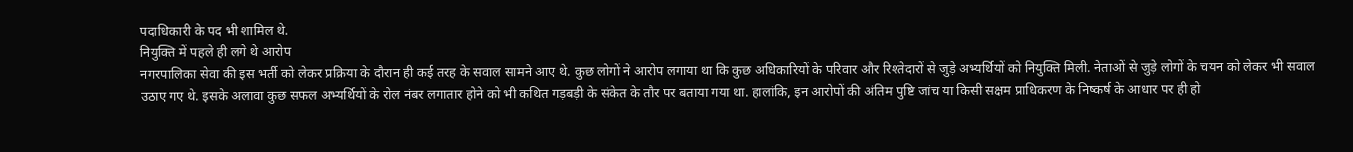पदाधिकारी के पद भी शामिल थे.
नियुक्ति में पहले ही लगे थे आरोप
नगरपालिका सेवा की इस भर्ती को लेकर प्रक्रिया के दौरान ही कई तरह के सवाल सामने आए थे. कुछ लोगों ने आरोप लगाया था कि कुछ अधिकारियों के परिवार और रिश्तेदारों से जुड़े अभ्यर्थियों को नियुक्ति मिली. नेताओं से जुड़े लोगों के चयन को लेकर भी सवाल उठाए गए थे. इसके अलावा कुछ सफल अभ्यर्थियों के रोल नंबर लगातार होने को भी कथित गड़बड़ी के संकेत के तौर पर बताया गया था. हालांकि, इन आरोपों की अंतिम पुष्टि जांच या किसी सक्षम प्राधिकरण के निष्कर्ष के आधार पर ही हो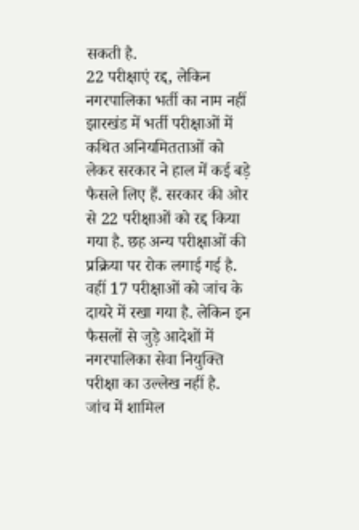सकती है.
22 परीक्षाएं रद्द, लेकिन नगरपालिका भर्ती का नाम नहीं
झारखंड में भर्ती परीक्षाओं में कथित अनियमितताओं को लेकर सरकार ने हाल में कई बड़े फैसले लिए हैं. सरकार की ओर से 22 परीक्षाओं को रद्द किया गया है. छह अन्य परीक्षाओं की प्रक्रिया पर रोक लगाई गई है. वहीं 17 परीक्षाओं को जांच के दायरे में रखा गया है. लेकिन इन फैसलों से जुड़े आदेशों में नगरपालिका सेवा नियुक्ति परीक्षा का उल्लेख नहीं है.
जांच में शामिल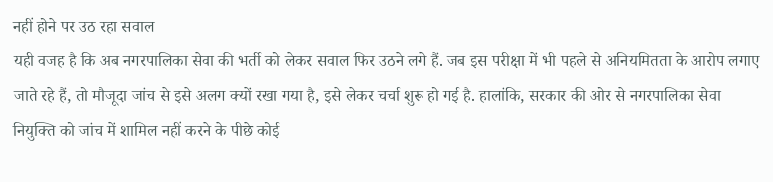नहीं होने पर उठ रहा सवाल
यही वजह है कि अब नगरपालिका सेवा की भर्ती को लेकर सवाल फिर उठने लगे हैं. जब इस परीक्षा में भी पहले से अनियमितता के आरोप लगाए जाते रहे हैं, तो मौजूदा जांच से इसे अलग क्यों रखा गया है, इसे लेकर चर्चा शुरू हो गई है. हालांकि, सरकार की ओर से नगरपालिका सेवा नियुक्ति को जांच में शामिल नहीं करने के पीछे कोई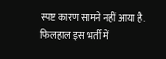स्पष्ट कारण सामने नहीं आया है.
फिलहाल इस भर्ती में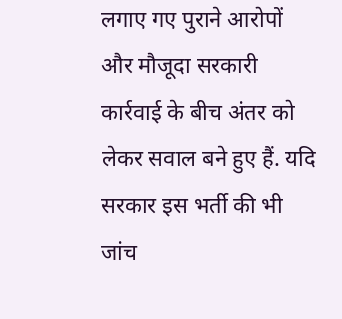लगाए गए पुराने आरोपों और मौजूदा सरकारी कार्रवाई के बीच अंतर को लेकर सवाल बने हुए हैं. यदि सरकार इस भर्ती की भी जांच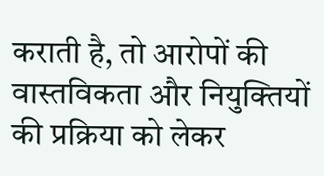कराती है, तो आरोपों की वास्तविकता और नियुक्तियों की प्रक्रिया को लेकर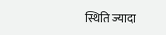स्थिति ज्यादा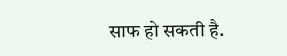साफ हो सकती है.